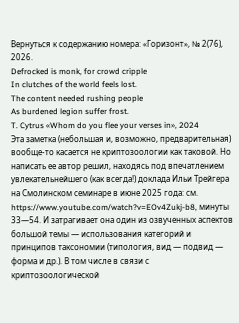Вернуться к содержанию номера: «Горизонт», № 2(76), 2026.
Defrocked is monk, for crowd cripple
In clutches of the world feels lost.
The content needed rushing people
As burdened legion suffer frost.
T. Cytrus «Whom do you flee your verses in», 2024
Эта заметка (небольшая и, возможно, предварительная) вообще-то касается не криптозоологии как таковой. Но написать ее автор решил, находясь под впечатлением увлекательнейшего (как всегда!) доклада Ильи Трейгера на Смолинском семинаре в июне 2025 года: см. https://www.youtube.com/watch?v=EOv4Zukj-b8, минуты 33—54. И затрагивает она один из озвученных аспектов большой темы — использования категорий и принципов таксономии (типология, вид — подвид — форма и др.). В том числе в связи с криптозоологической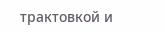трактовкой и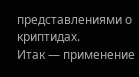представлениями о криптидах.
Итак — применение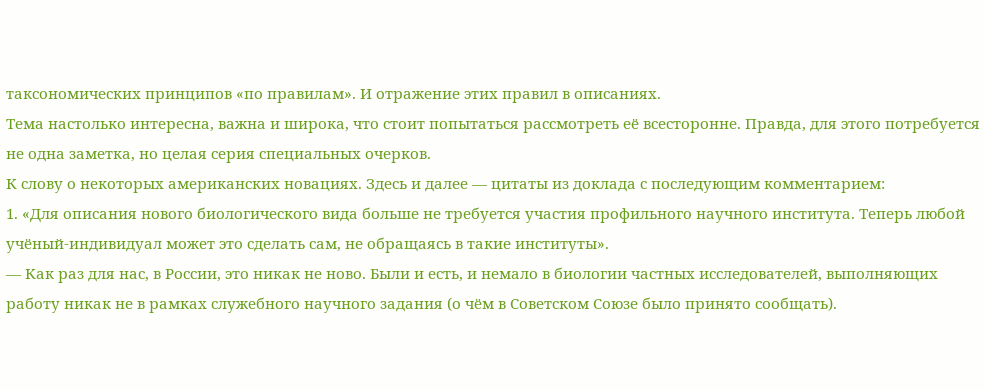таксономических принципов «по правилам». И отражение этих правил в описаниях.
Тема настолько интересна, важна и широка, что стоит попытаться рассмотреть её всесторонне. Правда, для этого потребуется не одна заметка, но целая серия специальных очерков.
К слову о некоторых американских новациях. Здесь и далее — цитаты из доклада с последующим комментарием:
1. «Для описания нового биологического вида больше не требуется участия профильного научного института. Теперь любой учёный-индивидуал может это сделать сам, не обращаясь в такие институты».
— Как раз для нас, в России, это никак не ново. Были и есть, и немало в биологии частных исследователей, выполняющих работу никак не в рамках служебного научного задания (о чём в Советском Союзе было принято сообщать).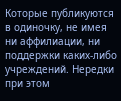Которые публикуются в одиночку, не имея ни аффилиации, ни поддержки каких-либо учреждений. Нередки при этом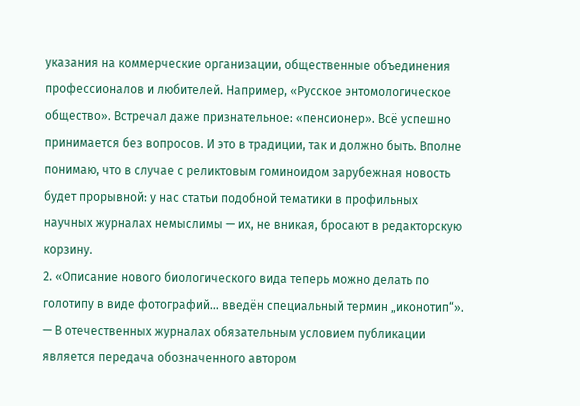указания на коммерческие организации, общественные объединения профессионалов и любителей. Например, «Русское энтомологическое общество». Встречал даже признательное: «пенсионер». Всё успешно принимается без вопросов. И это в традиции, так и должно быть. Вполне понимаю, что в случае с реликтовым гоминоидом зарубежная новость будет прорывной: у нас статьи подобной тематики в профильных научных журналах немыслимы — их, не вникая, бросают в редакторскую корзину.
2. «Описание нового биологического вида теперь можно делать по голотипу в виде фотографий… введён специальный термин „иконотип“».
— В отечественных журналах обязательным условием публикации является передача обозначенного автором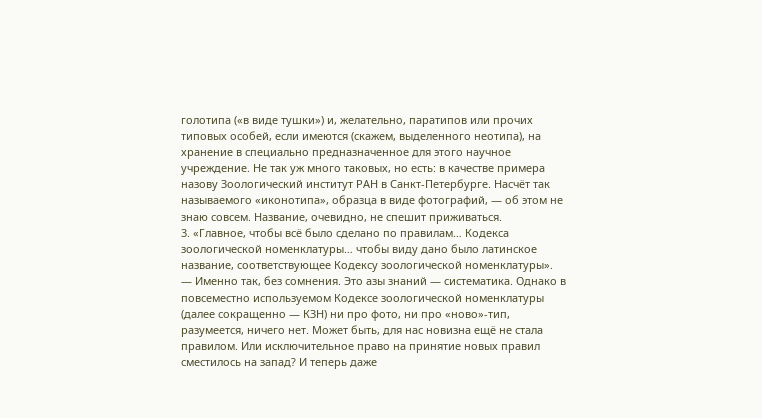голотипа («в виде тушки») и, желательно, паратипов или прочих типовых особей, если имеются (скажем, выделенного неотипа), на хранение в специально предназначенное для этого научное учреждение. Не так уж много таковых, но есть: в качестве примера назову Зоологический институт РАН в Санкт-Петербурге. Насчёт так называемого «иконотипа», образца в виде фотографий, — об этом не знаю совсем. Название, очевидно, не спешит приживаться.
3. «Главное, чтобы всё было сделано по правилам… Кодекса зоологической номенклатуры… чтобы виду дано было латинское название, соответствующее Кодексу зоологической номенклатуры».
— Именно так, без сомнения. Это азы знаний — систематика. Однако в повсеместно используемом Кодексе зоологической номенклатуры (далее сокращенно — КЗН) ни про фото, ни про «ново»-тип, разумеется, ничего нет. Может быть, для нас новизна ещё не стала правилом. Или исключительное право на принятие новых правил сместилось на запад? И теперь даже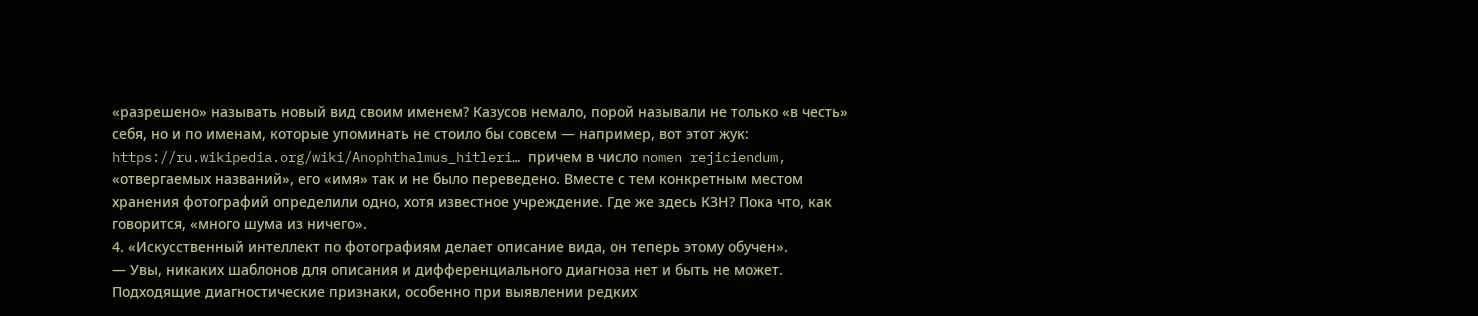«разрешено» называть новый вид своим именем? Казусов немало, порой называли не только «в честь» себя, но и по именам, которые упоминать не стоило бы совсем — например, вот этот жук: https://ru.wikipedia.org/wiki/Anophthalmus_hitleri… причем в число nomen rejiciendum, «отвергаемых названий», его «имя» так и не было переведено. Вместе с тем конкретным местом хранения фотографий определили одно, хотя известное учреждение. Где же здесь КЗН? Пока что, как говорится, «много шума из ничего».
4. «Искусственный интеллект по фотографиям делает описание вида, он теперь этому обучен».
— Увы, никаких шаблонов для описания и дифференциального диагноза нет и быть не может. Подходящие диагностические признаки, особенно при выявлении редких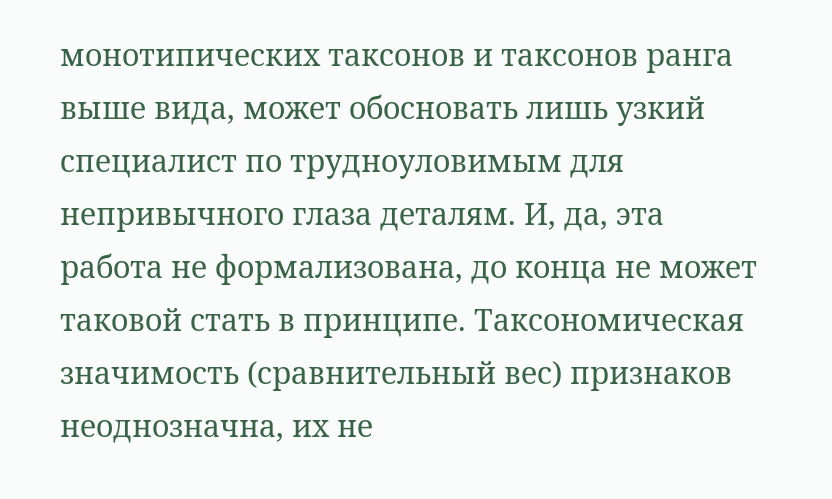монотипических таксонов и таксонов ранга выше вида, может обосновать лишь узкий специалист по трудноуловимым для непривычного глаза деталям. И, да, эта работа не формализована, до конца не может таковой стать в принципе. Таксономическая значимость (сравнительный вес) признаков неоднозначна, их не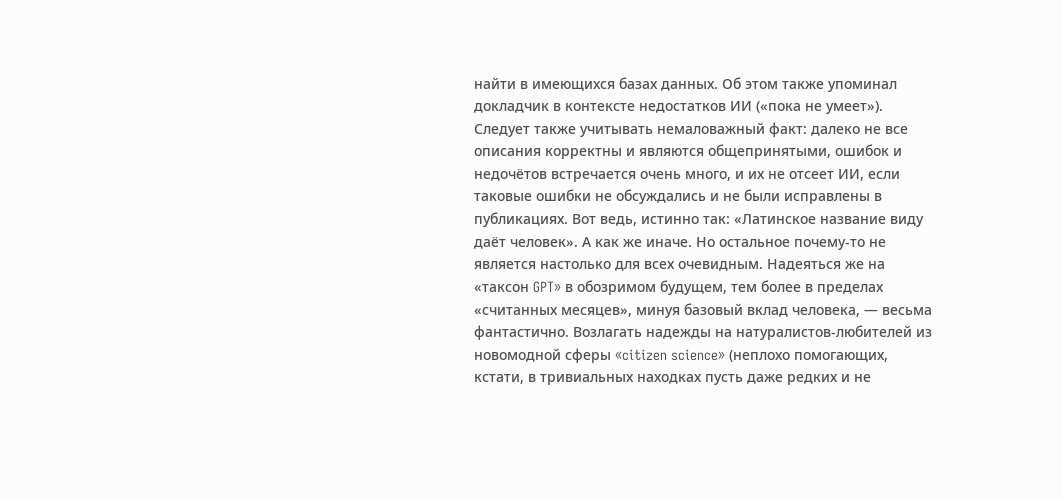найти в имеющихся базах данных. Об этом также упоминал докладчик в контексте недостатков ИИ («пока не умеет»). Следует также учитывать немаловажный факт: далеко не все описания корректны и являются общепринятыми, ошибок и недочётов встречается очень много, и их не отсеет ИИ, если таковые ошибки не обсуждались и не были исправлены в публикациях. Вот ведь, истинно так: «Латинское название виду даёт человек». А как же иначе. Но остальное почему-то не является настолько для всех очевидным. Надеяться же на «таксон GPT» в обозримом будущем, тем более в пределах «считанных месяцев», минуя базовый вклад человека, — весьма фантастично. Возлагать надежды на натуралистов-любителей из новомодной сферы «citizen science» (неплохо помогающих, кстати, в тривиальных находках пусть даже редких и не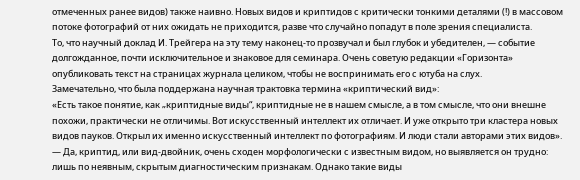отмеченных ранее видов) также наивно. Новых видов и криптидов с критически тонкими деталями (!) в массовом потоке фотографий от них ожидать не приходится, разве что случайно попадут в поле зрения специалиста.
То, что научный доклад И. Трейгера на эту тему наконец-то прозвучал и был глубок и убедителен, — событие долгожданное, почти исключительное и знаковое для семинара. Очень советую редакции «Горизонта» опубликовать текст на страницах журнала целиком, чтобы не воспринимать его с ютуба на слух.
Замечательно, что была поддержана научная трактовка термина «криптический вид»:
«Есть такое понятие, как „криптидные виды“, криптидные не в нашем смысле, а в том смысле, что они внешне похожи, практически не отличимы. Вот искусственный интеллект их отличает. И уже открыто три кластера новых видов пауков. Открыл их именно искусственный интеллект по фотографиям. И люди стали авторами этих видов».
— Да, криптид, или вид-двойник, очень сходен морфологически с известным видом, но выявляется он трудно: лишь по неявным, скрытым диагностическим признакам. Однако такие виды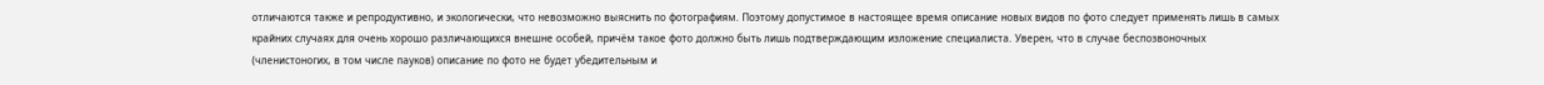отличаются также и репродуктивно, и экологически, что невозможно выяснить по фотографиям. Поэтому допустимое в настоящее время описание новых видов по фото следует применять лишь в самых крайних случаях для очень хорошо различающихся внешне особей, причём такое фото должно быть лишь подтверждающим изложение специалиста. Уверен, что в случае беспозвоночных (членистоногих, в том числе пауков) описание по фото не будет убедительным и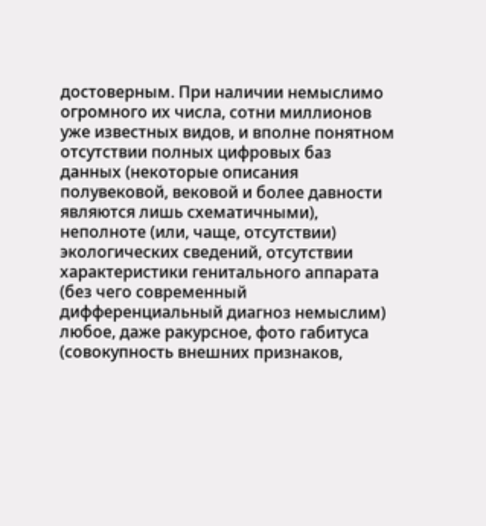достоверным. При наличии немыслимо огромного их числа, сотни миллионов уже известных видов, и вполне понятном отсутствии полных цифровых баз данных (некоторые описания полувековой, вековой и более давности являются лишь схематичными), неполноте (или, чаще, отсутствии) экологических сведений, отсутствии характеристики генитального аппарата (без чего современный дифференциальный диагноз немыслим) любое, даже ракурсное, фото габитуса (совокупность внешних признаков,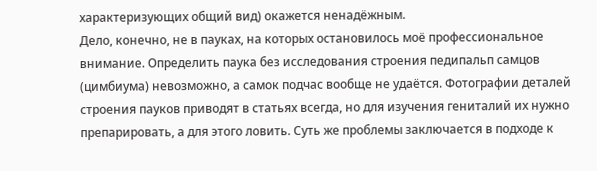характеризующих общий вид) окажется ненадёжным.
Дело, конечно, не в пауках, на которых остановилось моё профессиональное внимание. Определить паука без исследования строения педипальп самцов (цимбиума) невозможно, а самок подчас вообще не удаётся. Фотографии деталей строения пауков приводят в статьях всегда, но для изучения гениталий их нужно препарировать, а для этого ловить. Суть же проблемы заключается в подходе к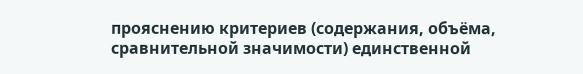прояснению критериев (содержания, объёма, сравнительной значимости) единственной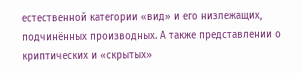естественной категории «вид» и его низлежащих, подчинённых производных. А также представлении о криптических и «скрытых»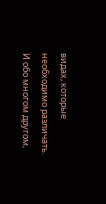видах, которые необходимо различать. И обо многом другом,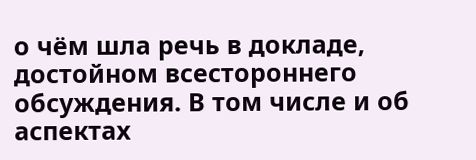о чём шла речь в докладе, достойном всестороннего обсуждения. В том числе и об аспектах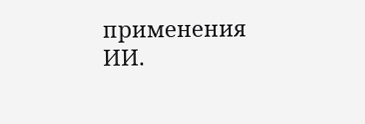применения ИИ.